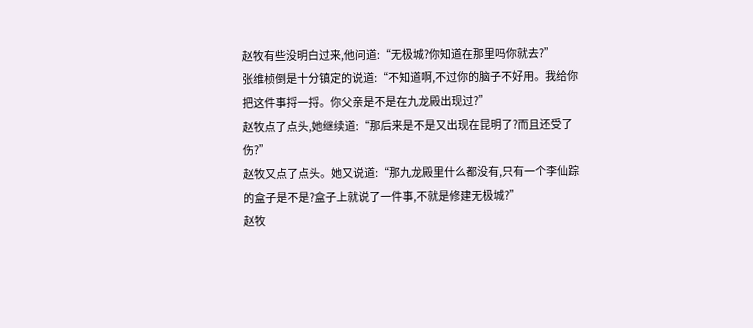赵牧有些没明白过来,他问道:“无极城?你知道在那里吗你就去?”
张维桢倒是十分镇定的说道:“不知道啊,不过你的脑子不好用。我给你把这件事捋一捋。你父亲是不是在九龙殿出现过?”
赵牧点了点头,她继续道:“那后来是不是又出现在昆明了?而且还受了伤?”
赵牧又点了点头。她又说道:“那九龙殿里什么都没有,只有一个李仙踪的盒子是不是?盒子上就说了一件事,不就是修建无极城?”
赵牧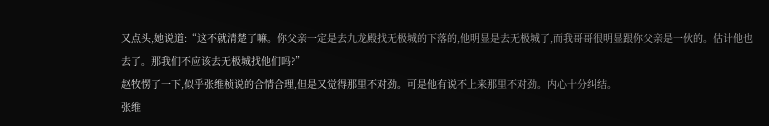又点头,她说道:“这不就清楚了嘛。你父亲一定是去九龙殿找无极城的下落的,他明显是去无极城了,而我哥哥很明显跟你父亲是一伙的。估计他也去了。那我们不应该去无极城找他们吗?”
赵牧愣了一下,似乎张维桢说的合情合理,但是又觉得那里不对劲。可是他有说不上来那里不对劲。内心十分纠结。
张维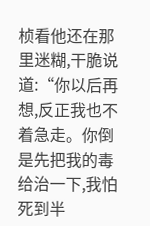桢看他还在那里迷糊,干脆说道:“你以后再想,反正我也不着急走。你倒是先把我的毒给治一下,我怕死到半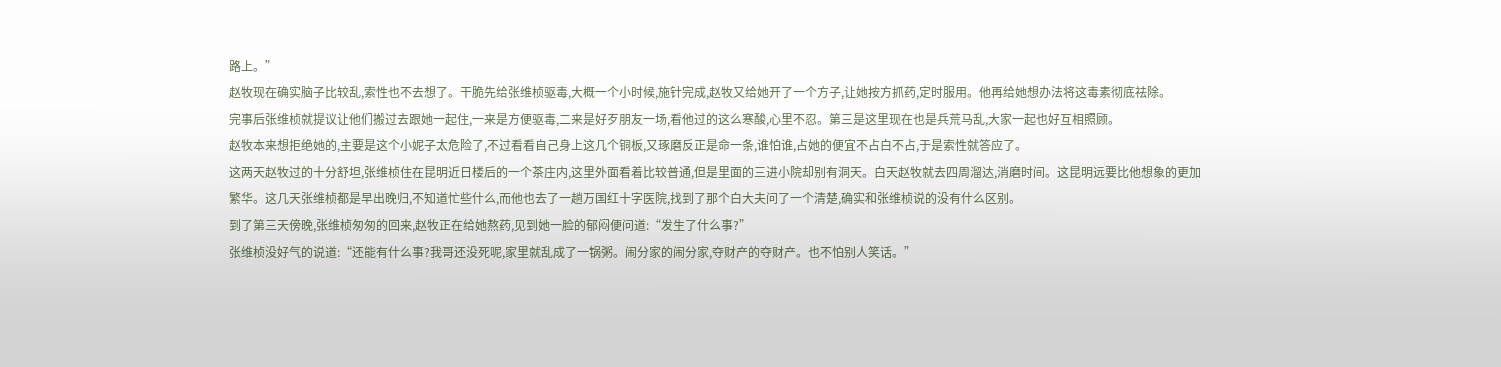路上。”
赵牧现在确实脑子比较乱,索性也不去想了。干脆先给张维桢驱毒,大概一个小时候,施针完成,赵牧又给她开了一个方子,让她按方抓药,定时服用。他再给她想办法将这毒素彻底祛除。
完事后张维桢就提议让他们搬过去跟她一起住,一来是方便驱毒,二来是好歹朋友一场,看他过的这么寒酸,心里不忍。第三是这里现在也是兵荒马乱,大家一起也好互相照顾。
赵牧本来想拒绝她的,主要是这个小妮子太危险了,不过看看自己身上这几个铜板,又琢磨反正是命一条,谁怕谁,占她的便宜不占白不占,于是索性就答应了。
这两天赵牧过的十分舒坦,张维桢住在昆明近日楼后的一个茶庄内,这里外面看着比较普通,但是里面的三进小院却别有洞天。白天赵牧就去四周溜达,消磨时间。这昆明远要比他想象的更加繁华。这几天张维桢都是早出晚归,不知道忙些什么,而他也去了一趟万国红十字医院,找到了那个白大夫问了一个清楚,确实和张维桢说的没有什么区别。
到了第三天傍晚,张维桢匆匆的回来,赵牧正在给她熬药,见到她一脸的郁闷便问道:“发生了什么事?”
张维桢没好气的说道:“还能有什么事?我哥还没死呢,家里就乱成了一锅粥。闹分家的闹分家,夺财产的夺财产。也不怕别人笑话。”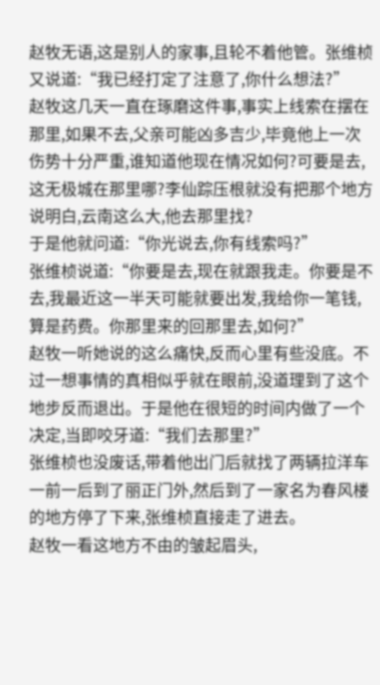赵牧无语,这是别人的家事,且轮不着他管。张维桢又说道:“我已经打定了注意了,你什么想法?”
赵牧这几天一直在琢磨这件事,事实上线索在摆在那里,如果不去,父亲可能凶多吉少,毕竟他上一次伤势十分严重,谁知道他现在情况如何?可要是去,这无极城在那里哪?李仙踪压根就没有把那个地方说明白,云南这么大,他去那里找?
于是他就问道:“你光说去,你有线索吗?”
张维桢说道:“你要是去,现在就跟我走。你要是不去,我最近这一半天可能就要出发,我给你一笔钱,算是药费。你那里来的回那里去,如何?”
赵牧一听她说的这么痛快,反而心里有些没底。不过一想事情的真相似乎就在眼前,没道理到了这个地步反而退出。于是他在很短的时间内做了一个决定,当即咬牙道:“我们去那里?”
张维桢也没废话,带着他出门后就找了两辆拉洋车一前一后到了丽正门外,然后到了一家名为春风楼的地方停了下来,张维桢直接走了进去。
赵牧一看这地方不由的皱起眉头,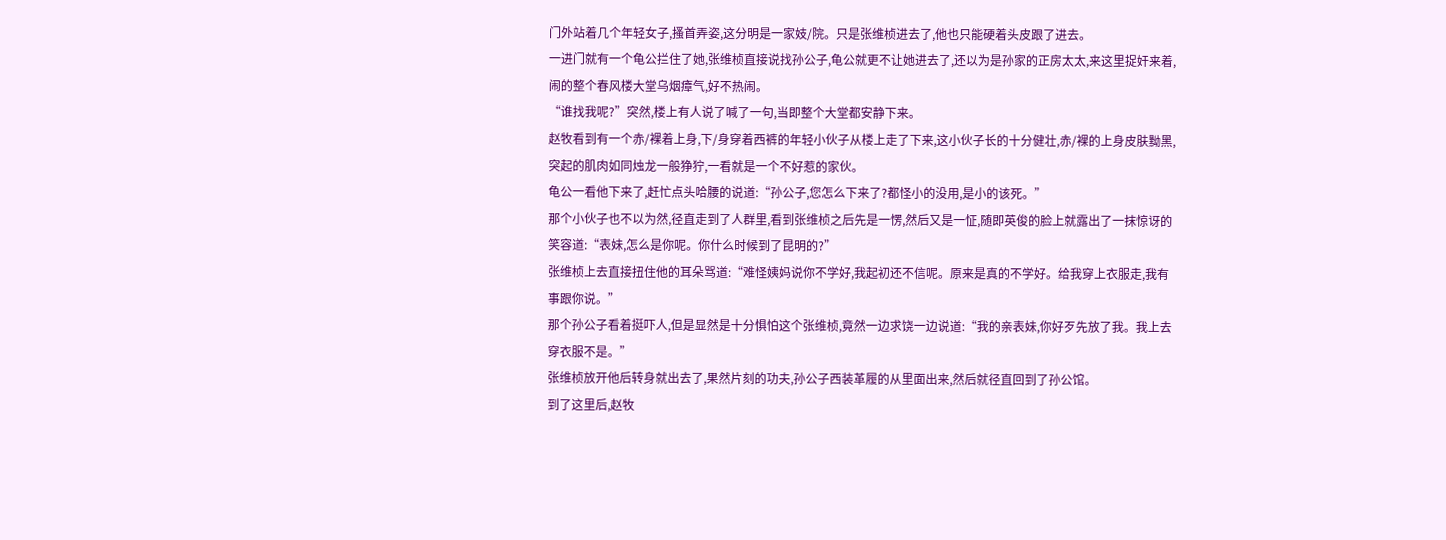门外站着几个年轻女子,搔首弄姿,这分明是一家妓/院。只是张维桢进去了,他也只能硬着头皮跟了进去。
一进门就有一个龟公拦住了她,张维桢直接说找孙公子,龟公就更不让她进去了,还以为是孙家的正房太太,来这里捉奸来着,闹的整个春风楼大堂乌烟瘴气,好不热闹。
“谁找我呢?”突然,楼上有人说了喊了一句,当即整个大堂都安静下来。
赵牧看到有一个赤/裸着上身,下/身穿着西裤的年轻小伙子从楼上走了下来,这小伙子长的十分健壮,赤/裸的上身皮肤黝黑,突起的肌肉如同烛龙一般狰狞,一看就是一个不好惹的家伙。
龟公一看他下来了,赶忙点头哈腰的说道:“孙公子,您怎么下来了?都怪小的没用,是小的该死。”
那个小伙子也不以为然,径直走到了人群里,看到张维桢之后先是一愣,然后又是一怔,随即英俊的脸上就露出了一抹惊讶的笑容道:“表妹,怎么是你呢。你什么时候到了昆明的?”
张维桢上去直接扭住他的耳朵骂道:“难怪姨妈说你不学好,我起初还不信呢。原来是真的不学好。给我穿上衣服走,我有事跟你说。”
那个孙公子看着挺吓人,但是显然是十分惧怕这个张维桢,竟然一边求饶一边说道:“我的亲表妹,你好歹先放了我。我上去穿衣服不是。”
张维桢放开他后转身就出去了,果然片刻的功夫,孙公子西装革履的从里面出来,然后就径直回到了孙公馆。
到了这里后,赵牧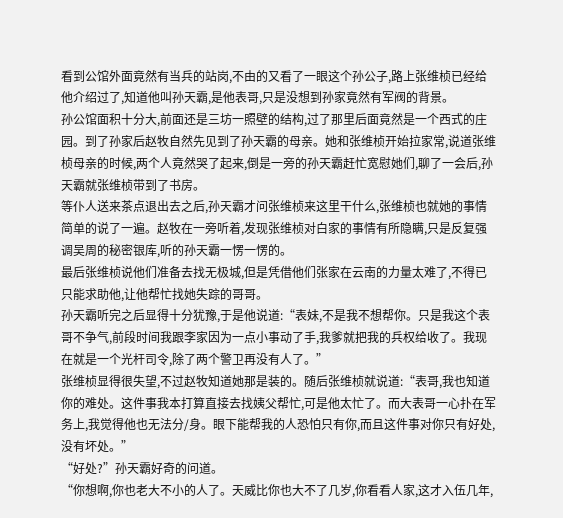看到公馆外面竟然有当兵的站岗,不由的又看了一眼这个孙公子,路上张维桢已经给他介绍过了,知道他叫孙天霸,是他表哥,只是没想到孙家竟然有军阀的背景。
孙公馆面积十分大,前面还是三坊一照壁的结构,过了那里后面竟然是一个西式的庄园。到了孙家后赵牧自然先见到了孙天霸的母亲。她和张维桢开始拉家常,说道张维桢母亲的时候,两个人竟然哭了起来,倒是一旁的孙天霸赶忙宽慰她们,聊了一会后,孙天霸就张维桢带到了书房。
等仆人送来茶点退出去之后,孙天霸才问张维桢来这里干什么,张维桢也就她的事情简单的说了一遍。赵牧在一旁听着,发现张维桢对白家的事情有所隐瞒,只是反复强调吴周的秘密银库,听的孙天霸一愣一愣的。
最后张维桢说他们准备去找无极城,但是凭借他们张家在云南的力量太难了,不得已只能求助他,让他帮忙找她失踪的哥哥。
孙天霸听完之后显得十分犹豫,于是他说道:“表妹,不是我不想帮你。只是我这个表哥不争气,前段时间我跟李家因为一点小事动了手,我爹就把我的兵权给收了。我现在就是一个光杆司令,除了两个警卫再没有人了。”
张维桢显得很失望,不过赵牧知道她那是装的。随后张维桢就说道:“表哥,我也知道你的难处。这件事我本打算直接去找姨父帮忙,可是他太忙了。而大表哥一心扑在军务上,我觉得他也无法分/身。眼下能帮我的人恐怕只有你,而且这件事对你只有好处,没有坏处。”
“好处?”孙天霸好奇的问道。
“你想啊,你也老大不小的人了。天威比你也大不了几岁,你看看人家,这才入伍几年,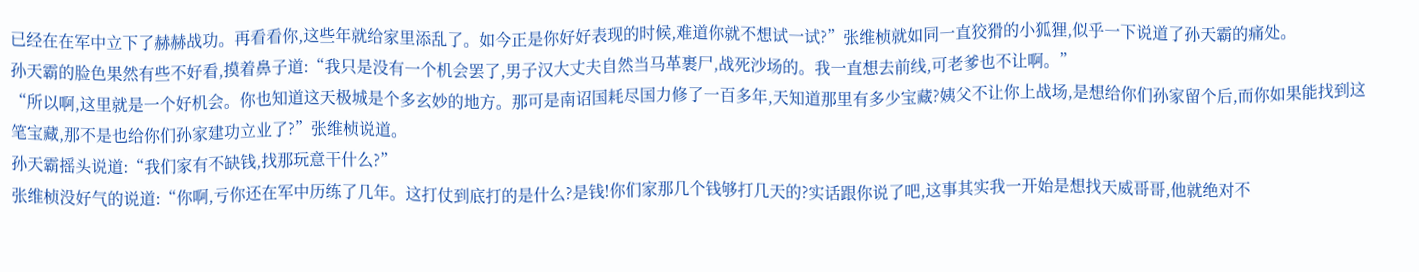已经在在军中立下了赫赫战功。再看看你,这些年就给家里添乱了。如今正是你好好表现的时候,难道你就不想试一试?”张维桢就如同一直狡猾的小狐狸,似乎一下说道了孙天霸的痛处。
孙天霸的脸色果然有些不好看,摸着鼻子道:“我只是没有一个机会罢了,男子汉大丈夫自然当马革裹尸,战死沙场的。我一直想去前线,可老爹也不让啊。”
“所以啊,这里就是一个好机会。你也知道这天极城是个多玄妙的地方。那可是南诏国耗尽国力修了一百多年,天知道那里有多少宝藏?姨父不让你上战场,是想给你们孙家留个后,而你如果能找到这笔宝藏,那不是也给你们孙家建功立业了?”张维桢说道。
孙天霸摇头说道:“我们家有不缺钱,找那玩意干什么?”
张维桢没好气的说道:“你啊,亏你还在军中历练了几年。这打仗到底打的是什么?是钱!你们家那几个钱够打几天的?实话跟你说了吧,这事其实我一开始是想找天威哥哥,他就绝对不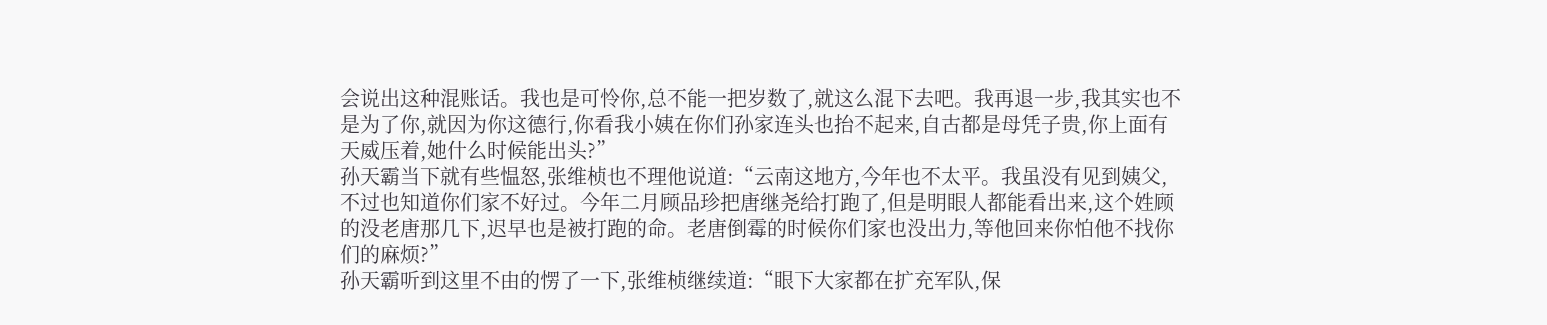会说出这种混账话。我也是可怜你,总不能一把岁数了,就这么混下去吧。我再退一步,我其实也不是为了你,就因为你这德行,你看我小姨在你们孙家连头也抬不起来,自古都是母凭子贵,你上面有天威压着,她什么时候能出头?”
孙天霸当下就有些愠怒,张维桢也不理他说道:“云南这地方,今年也不太平。我虽没有见到姨父,不过也知道你们家不好过。今年二月顾品珍把唐继尧给打跑了,但是明眼人都能看出来,这个姓顾的没老唐那几下,迟早也是被打跑的命。老唐倒霉的时候你们家也没出力,等他回来你怕他不找你们的麻烦?”
孙天霸听到这里不由的愣了一下,张维桢继续道:“眼下大家都在扩充军队,保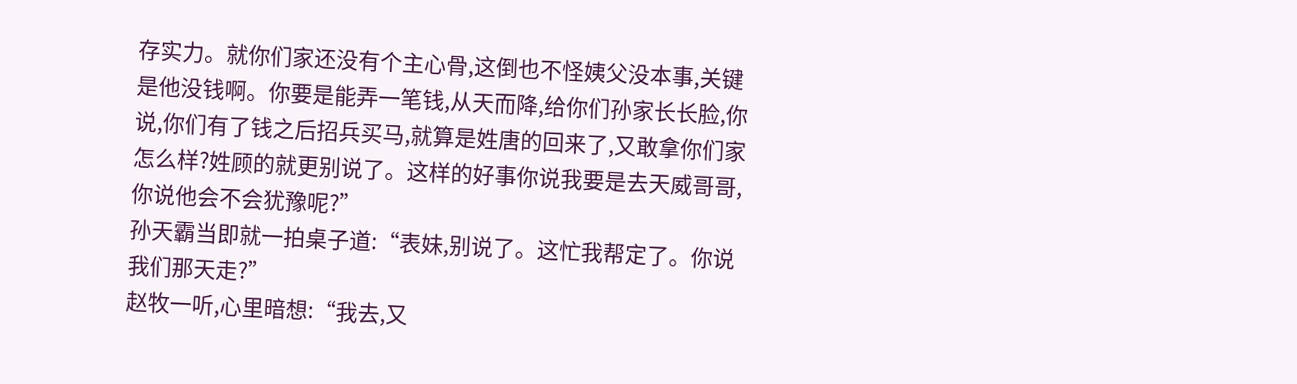存实力。就你们家还没有个主心骨,这倒也不怪姨父没本事,关键是他没钱啊。你要是能弄一笔钱,从天而降,给你们孙家长长脸,你说,你们有了钱之后招兵买马,就算是姓唐的回来了,又敢拿你们家怎么样?姓顾的就更别说了。这样的好事你说我要是去天威哥哥,你说他会不会犹豫呢?”
孙天霸当即就一拍桌子道:“表妹,别说了。这忙我帮定了。你说我们那天走?”
赵牧一听,心里暗想:“我去,又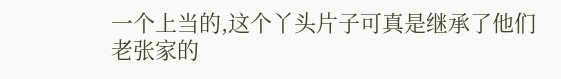一个上当的,这个丫头片子可真是继承了他们老张家的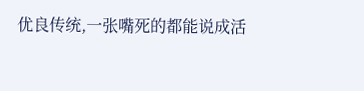优良传统,一张嘴死的都能说成活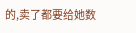的,卖了都要给她数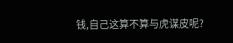钱,自己这算不算与虎谋皮呢?